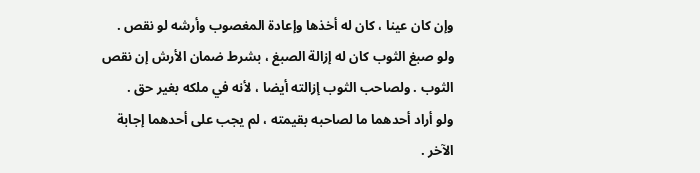وإن كان عينا ، كان له أخذها وإعادة المغصوب وأرشه لو نقص .
ولو صبغ الثوب كان له إزالة الصبغ ، بشرط ضمان الأرش إن نقص
الثوب . ولصاحب الثوب إزالته أيضا ، لأنه في ملكه بغير حق .
ولو أراد أحدهما ما لصاحبه بقيمته ، لم يجب على أحدهما إجابة
الآخر .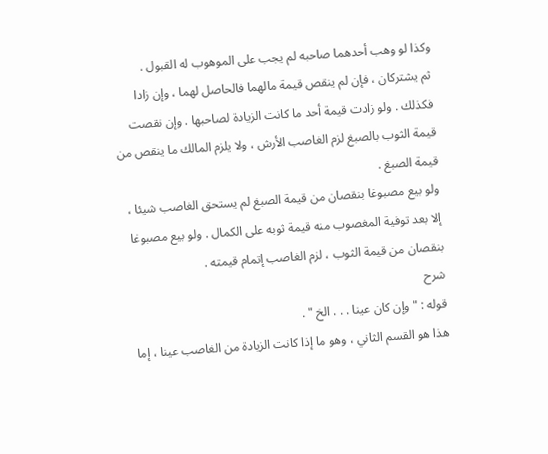وكذا لو وهب أحدهما صاحبه لم يجب على الموهوب له القبول .
ثم يشتركان ، فإن لم ينقص قيمة مالهما فالحاصل لهما ، وإن زادا
فكذلك . ولو زادت قيمة أحد ما كانت الزيادة لصاحبها . وإن نقصت
قيمة الثوب بالصبغ لزم الغاصب الأرش ، ولا يلزم المالك ما ينقص من
قيمة الصبغ .
ولو بيع مصبوغا بنقصان من قيمة الصبغ لم يستحق الغاصب شيئا ،
إلا بعد توفية المغصوب منه قيمة ثوبه على الكمال . ولو بيع مصبوغا
بنقصان من قيمة الثوب ، لزم الغاصب إتمام قيمته .
شرح
قوله : " وإن كان عينا . . . الخ " .
هذا هو القسم الثاني ، وهو ما إذا كانت الزيادة من الغاصب عينا ، إما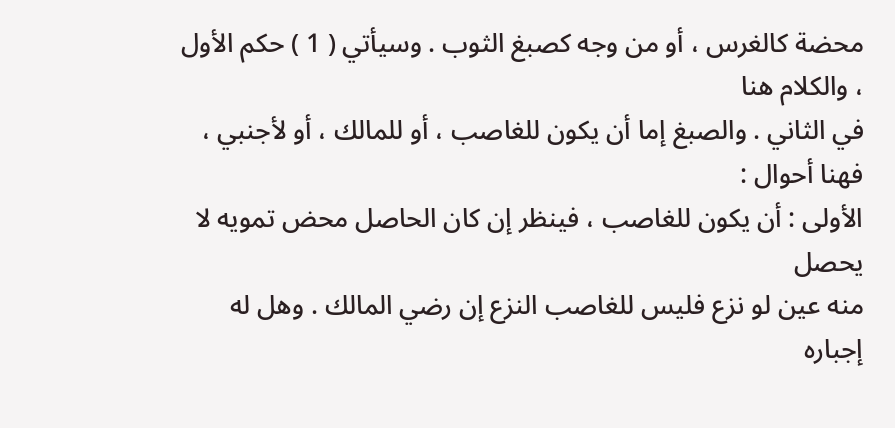محضة كالغرس ، أو من وجه كصبغ الثوب . وسيأتي ( 1 ) حكم الأول ، والكلام هنا
في الثاني . والصبغ إما أن يكون للغاصب ، أو للمالك ، أو لأجنبي ، فهنا أحوال :
الأولى : أن يكون للغاصب ، فينظر إن كان الحاصل محض تمويه لا يحصل
منه عين لو نزع فليس للغاصب النزع إن رضي المالك . وهل له إجباره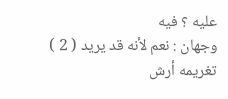عليه ؟ فيه
وجهان : نعم لأنه قد يريد ( 2 ) تغريمه أرش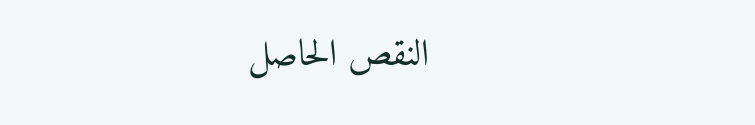النقص الحاصل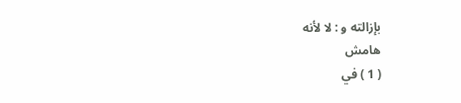بإزالته و : لا لأنه
هامش
( 1 ) في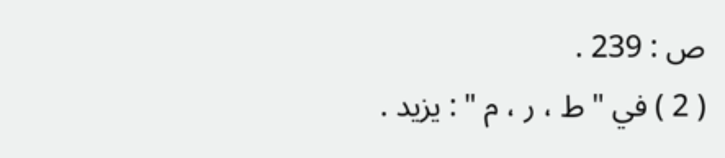ص : 239 .
( 2 ) في " ط ، ر ، م " : يزيد .